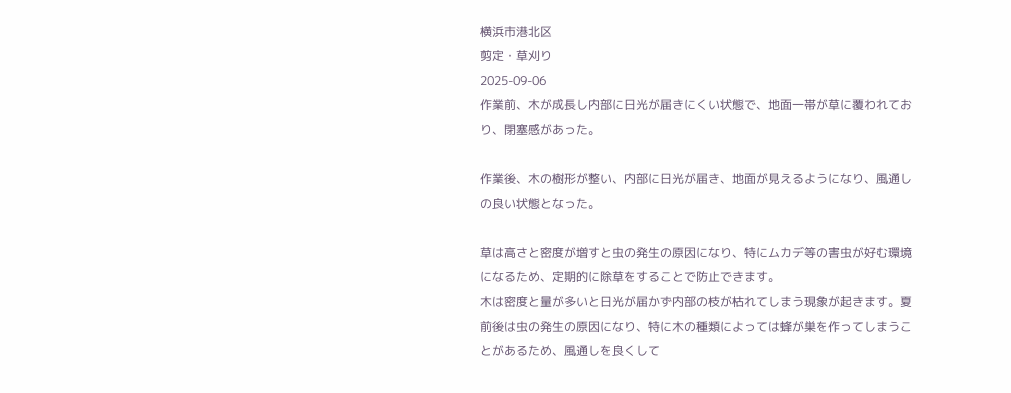横浜市港北区
剪定・草刈り
2025-09-06
作業前、木が成長し内部に日光が届きにくい状態で、地面一帯が草に覆われており、閉塞感があった。

作業後、木の樹形が整い、内部に日光が届き、地面が見えるようになり、風通しの良い状態となった。

草は高さと密度が増すと虫の発生の原因になり、特にムカデ等の害虫が好む環境になるため、定期的に除草をすることで防止できます。
木は密度と量が多いと日光が届かず内部の枝が枯れてしまう現象が起きます。夏前後は虫の発生の原因になり、特に木の種類によっては蜂が巣を作ってしまうことがあるため、風通しを良くして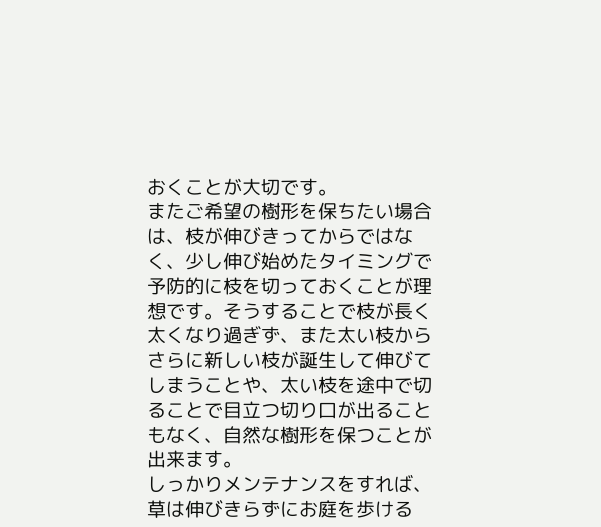おくことが大切です。
またご希望の樹形を保ちたい場合は、枝が伸びきってからではなく、少し伸び始めたタイミングで予防的に枝を切っておくことが理想です。そうすることで枝が長く太くなり過ぎず、また太い枝からさらに新しい枝が誕生して伸びてしまうことや、太い枝を途中で切ることで目立つ切り口が出ることもなく、自然な樹形を保つことが出来ます。
しっかりメンテナンスをすれば、草は伸びきらずにお庭を歩ける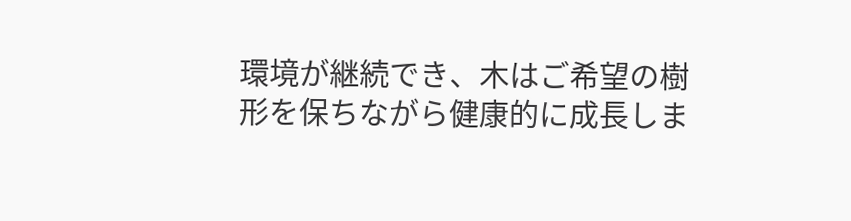環境が継続でき、木はご希望の樹形を保ちながら健康的に成長しま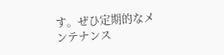す。ぜひ定期的なメンテナンス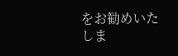をお勧めいたしま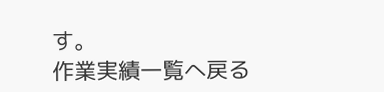す。
作業実績一覧へ戻る